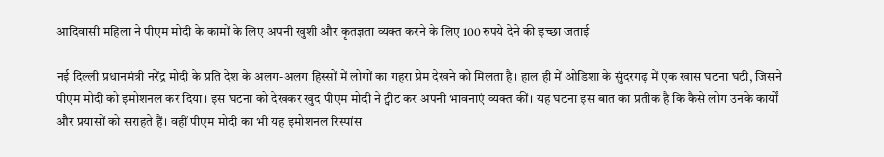आदिवासी महिला ने पीएम मोदी के कामों के लिए अपनी खुशी और कृतज्ञता व्यक्त करने के लिए 100 रुपये देने की इच्छा जताई

नई दिल्ली प्रधानमंत्री नरेंद्र मोदी के प्रति देश के अलग-अलग हिस्सों में लोगों का गहरा प्रेम देखने को मिलता है। हाल ही में ओडिशा के सुंदरगढ़ में एक खास घटना घटी, जिसने पीएम मोदी को इमोशनल कर दिया। इस घटना को देखकर खुद पीएम मोदी ने ट्वीट कर अपनी भावनाएं व्यक्त कीं। यह घटना इस बात का प्रतीक है कि कैसे लोग उनके कार्यों और प्रयासों को सराहते हैं। वहीं पीएम मोदी का भी यह इमोशनल रिस्पांस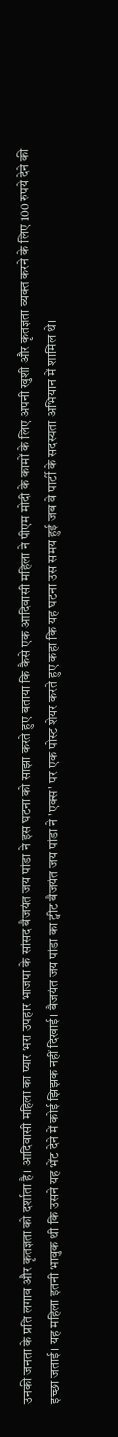उनकी जनता के प्रति लगाव और कृतज्ञता को दर्शाता है। आदिवासी महिला का प्यार भरा उपहार भाजपा के सांसद बैजयंत जय पांडा ने इस घटना को साझा करते हुए बताया कि कैसे एक आदिवासी महिला ने पीएम मोदी के कामों के लिए अपनी खुशी और कृतज्ञता व्यक्त करने के लिए 100 रुपये देने की इच्छा जताई। यह महिला इतनी भावुक थी कि उसने यह भेंट देने में कोई झिझक नहीं दिखाई। बैजयंत जय पांडा का ट्वीट बैजयंत जय पांडा ने 'एक्स' पर एक पोस्ट शेयर करते हुए कहा कि यह घटना उस समय हुई जब वे पार्टी के सदस्यता अभियान में शामिल थे।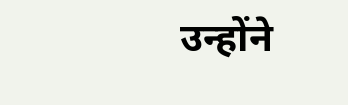उन्होंने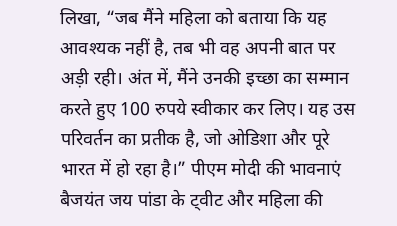लिखा, “जब मैंने महिला को बताया कि यह आवश्यक नहीं है, तब भी वह अपनी बात पर अड़ी रही। अंत में, मैंने उनकी इच्छा का सम्मान करते हुए 100 रुपये स्वीकार कर लिए। यह उस परिवर्तन का प्रतीक है, जो ओडिशा और पूरे भारत में हो रहा है।” पीएम मोदी की भावनाएं बैजयंत जय पांडा के ट्वीट और महिला की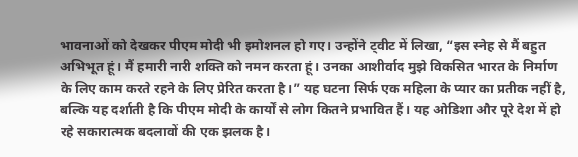भावनाओं को देखकर पीएम मोदी भी इमोशनल हो गए। उन्होंने ट्वीट में लिखा, “इस स्नेह से मैं बहुत अभिभूत हूं। मैं हमारी नारी शक्ति को नमन करता हूं। उनका आशीर्वाद मुझे विकसित भारत के निर्माण के लिए काम करते रहने के लिए प्रेरित करता है।” यह घटना सिर्फ एक महिला के प्यार का प्रतीक नहीं है, बल्कि यह दर्शाती है कि पीएम मोदी के कार्यों से लोग कितने प्रभावित हैं। यह ओडिशा और पूरे देश में हो रहे सकारात्मक बदलावों की एक झलक है।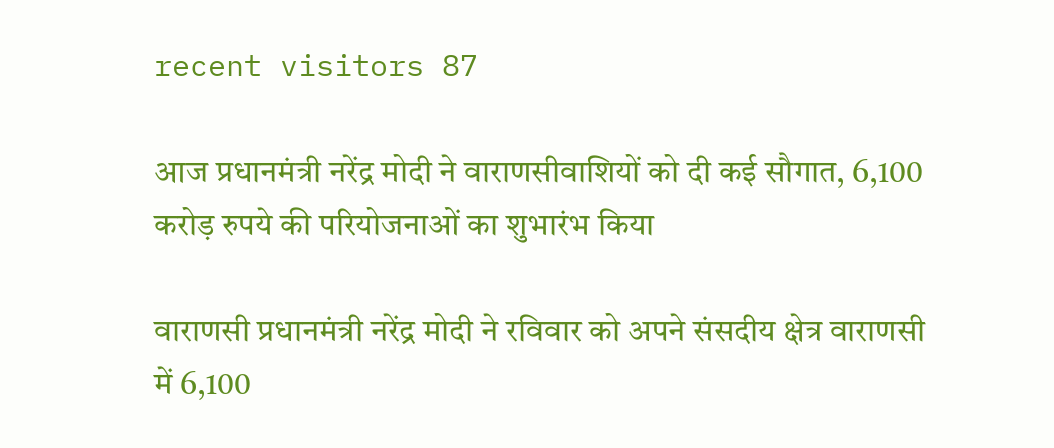recent visitors 87

आज प्रधानमंत्री नरेंद्र मोदी ने वाराणसीवाशियों को दी कई सौगात, 6,100 करोड़ रुपये की परियोजनाओं का शुभारंभ किया

वाराणसी प्रधानमंत्री नरेंद्र मोदी ने रविवार को अपने संसदीय क्षेत्र वाराणसी में 6,100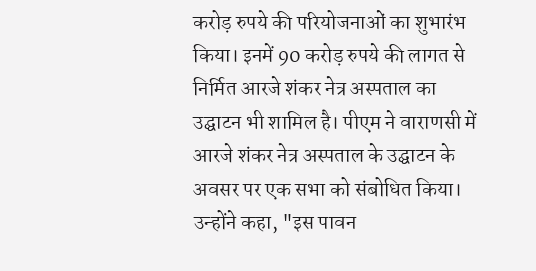करोड़ रुपये की परियोजनाओं का शुभारंभ किया। इनमें 90 करोड़ रुपये की लागत से निर्मित आरजे शंकर नेत्र अस्पताल का उद्घाटन भी शामिल है। पीएम ने वाराणसी में आरजे शंकर नेत्र अस्पताल के उद्घाटन के अवसर पर एक सभा को संबोधित किया। उन्होंने कहा, "इस पावन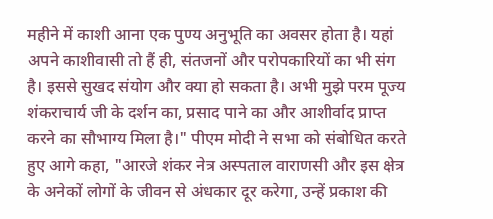महीने में काशी आना एक पुण्य अनुभूति का अवसर होता है। यहां अपने काशीवासी तो हैं ही, संतजनों और परोपकारियों का भी संग है। इससे सुखद संयोग और क्या हो सकता है। अभी मुझे परम पूज्य शंकराचार्य जी के दर्शन का, प्रसाद पाने का और आशीर्वाद प्राप्त करने का सौभाग्य मिला है।" पीएम मोदी ने सभा को संबोधित करते हुए आगे कहा, "आरजे शंकर नेत्र अस्पताल वाराणसी और इस क्षेत्र के अनेकों लोगों के जीवन से अंधकार दूर करेगा, उन्हें प्रकाश की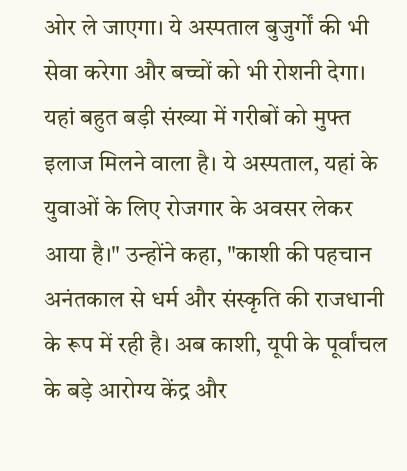ओर ले जाएगा। ये अस्पताल बुजुर्गों की भी सेवा करेगा और बच्चों को भी रोशनी देगा। यहां बहुत बड़ी संख्या में गरीबों को मुफ्त इलाज मिलने वाला है। ये अस्पताल, यहां के युवाओं के लिए रोजगार के अवसर लेकर आया है।" उन्होंने कहा, "काशी की पहचान अनंतकाल से धर्म और संस्कृति की राजधानी के रूप में रही है। अब काशी, यूपी के पूर्वांचल के बड़े आरोग्य केंद्र और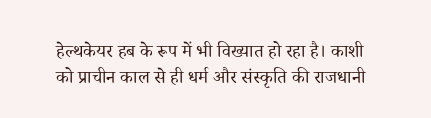हेल्थकेयर हब के रूप में भी विख्यात हो रहा है। काशी को प्राचीन काल से ही धर्म और संस्कृति की राजधानी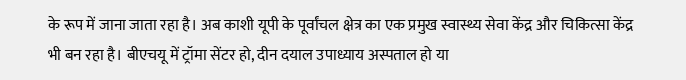के रूप में जाना जाता रहा है। अब काशी यूपी के पूर्वांचल क्षेत्र का एक प्रमुख स्वास्थ्य सेवा केंद्र और चिकित्सा केंद्र भी बन रहा है। बीएचयू में ट्रॉमा सेंटर हो, दीन दयाल उपाध्याय अस्पताल हो या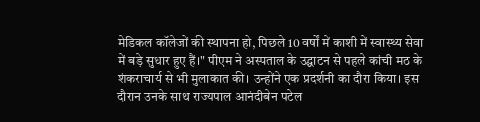मेडिकल कॉलेजों की स्थापना हो, पिछले 10 वर्षों में काशी में स्वास्थ्य सेवा में बड़े सुधार हुए हैं।" पीएम ने अस्पताल के उद्घाटन से पहले कांची मठ के शंकराचार्य से भी मुलाकात की। उन्होंने एक प्रदर्शनी का दौरा किया। इस दौरान उनके साथ राज्यपाल आनंदीबेन पटेल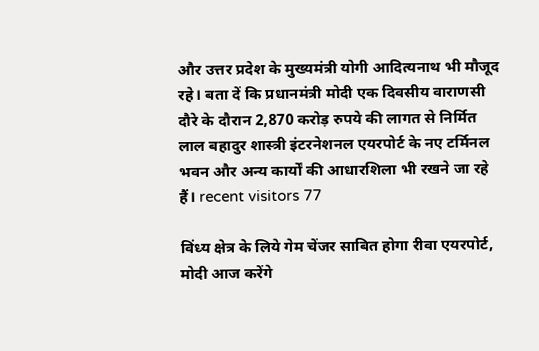और उत्तर प्रदेश के मुख्यमंत्री योगी आदित्यनाथ भी मौजूद रहे। बता दें कि प्रधानमंत्री मोदी एक दिवसीय वाराणसी दौरे के दौरान 2,870 करोड़ रुपये की लागत से निर्मित लाल बहादुर शास्त्री इंटरनेशनल एयरपोर्ट के नए टर्मिनल भवन और अन्य कार्यों की आधारशिला भी रखने जा रहे हैं। recent visitors 77

विंध्य क्षेत्र के लिये गेम चेंजर साबित होगा रीवा एयरपोर्ट, मोदी आज करेंगे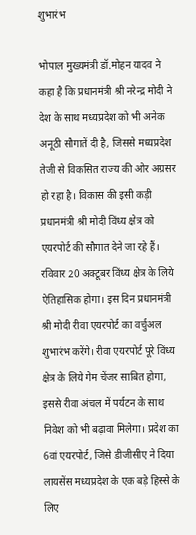शुभारंभ

भोपाल मुख्यमंत्री डॉ.मोहन यादव ने कहा है कि प्रधानमंत्री श्री नरेन्द्र मोदी ने देश के साथ मध्यप्रदेश को भी अनेक अनूठी सौगातें दी है, जिससे मध्यप्रदेश तेजी से विकसित राज्य की ओर अग्रसर हो रहा है। विकास की इसी कड़ी प्रधानमंत्री श्री मोदी विंध्य क्षेत्र को एयरपोर्ट की सौगात देने जा रहे हैं। रविवार 20 अक्टूबर विंध्य क्षेत्र के लिये ऐतिहासिक होगा। इस दिन प्रधानमंत्री श्री मोदी रीवा एयरपोर्ट का वर्चुअल शुभारंभ करेंगे। रीवा एयरपोर्ट पूरे विंध्य क्षेत्र के लिये गेम चेंजर साबित होगा, इससे रीवा अंचल में पर्यटन के साथ निवेश को भी बढ़ावा मिलेगा। प्रदेश का 6वां एयरपोर्ट, जिसे डीजीसीए ने दिया लायसेंस मध्यप्रदेश के एक बड़े हिस्से के लिए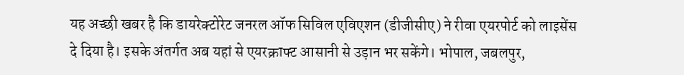यह अच्छी खबर है कि डायरेक्टोरेट जनरल ऑफ सिविल एविएशन (डीजीसीए) ने रीवा एयरपोर्ट को लाइसेंस दे दिया है। इसके अंतर्गत अब यहां से एयरक्राफ्ट आसानी से उड़ान भर सकेंगे। भोपाल, जबलपुर,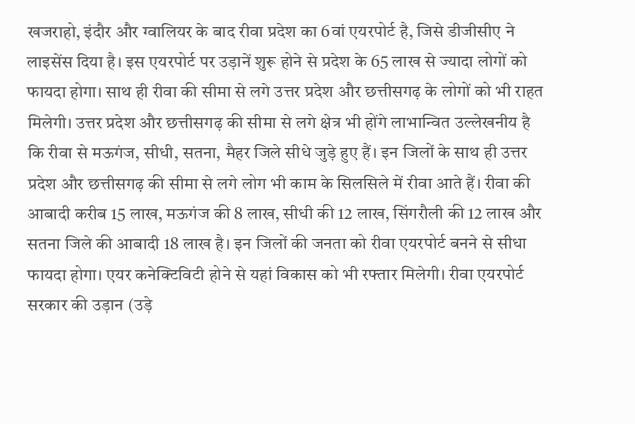खजराहो, इंदौर और ग्वालियर के बाद रीवा प्रदेश का 6वां एयरपोर्ट है, जिसे डीजीसीए ने लाइसेंस दिया है। इस एयरपोर्ट पर उड़ानें शुरू होने से प्रदेश के 65 लाख से ज्यादा लोगों को फायदा होगा। साथ ही रीवा की सीमा से लगे उत्तर प्रदेश और छत्तीसगढ़ के लोगों को भी राहत मिलेगी। उत्तर प्रदेश और छत्तीसगढ़ की सीमा से लगे क्षेत्र भी होंगे लाभान्वित उल्लेखनीय है कि रीवा से मऊगंज, सीधी, सतना, मैहर जिले सीधे जुड़े हुए हैं। इन जिलों के साथ ही उत्तर प्रदेश और छत्तीसगढ़ की सीमा से लगे लोग भी काम के सिलसिले में रीवा आते हैं। रीवा की आबादी करीब 15 लाख, मऊगंज की 8 लाख, सीधी की 12 लाख, सिंगरौली की 12 लाख और सतना जिले की आबादी 18 लाख है। इन जिलों की जनता को रीवा एयरपोर्ट बनने से सीधा फायदा होगा। एयर कनेक्टिविटी होने से यहां विकास को भी रफ्तार मिलेगी। रीवा एयरपोर्ट सरकार की उड़ान (उड़े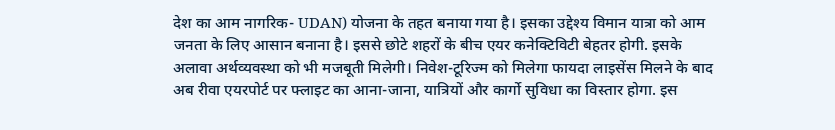देश का आम नागरिक- UDAN) योजना के तहत बनाया गया है। इसका उद्देश्य विमान यात्रा को आम जनता के लिए आसान बनाना है। इससे छोटे शहरों के बीच एयर कनेक्टिविटी बेहतर होगी. इसके अलावा अर्थव्यवस्था को भी मजबूती मिलेगी। निवेश-टूरिज्म को मिलेगा फायदा लाइसेंस मिलने के बाद अब रीवा एयरपोर्ट पर फ्लाइट का आना-जाना, यात्रियों और कार्गो सुविधा का विस्तार होगा. इस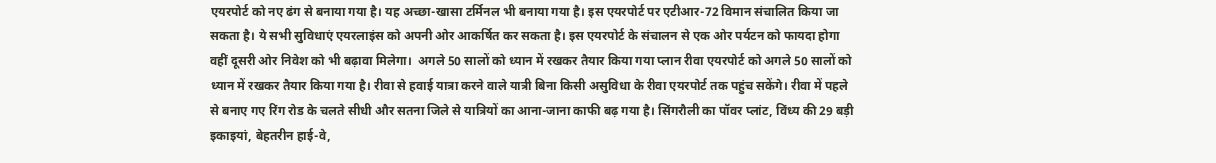एयरपोर्ट को नए ढंग से बनाया गया है। यह अच्छा-खासा टर्मिनल भी बनाया गया है। इस एयरपोर्ट पर एटीआर-72 विमान संचालित किया जा सकता है। ये सभी सुविधाएं एयरलाइंस को अपनी ओर आकर्षित कर सकता है। इस एयरपोर्ट के संचालन से एक ओर पर्यटन को फायदा होगा वहीं दूसरी ओर निवेश को भी बढ़ावा मिलेगा।  अगले 50 सालों को ध्यान में रखकर तैयार किया गया प्लान रीवा एयरपोर्ट को अगले 50 सालों को ध्यान में रखकर तैयार किया गया है। रीवा से हवाई यात्रा करने वाले यात्री बिना किसी असुविधा के रीवा एयरपोर्ट तक पहुंच सकेंगे। रीवा में पहले से बनाए गए रिंग रोड के चलते सीधी और सतना जिले से यात्रियों का आना-जाना काफी बढ़ गया है। सिंगरौली का पॉवर प्लांट, विंध्य की 29 बड़ी इकाइयां, बेहतरीन हाई-वे,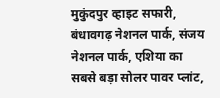मुकुंदपुर व्हाइट सफारी, बंधावगढ़ नेशनल पार्क, संजय नेशनल पार्क, एशिया का सबसे बड़ा सोलर पावर प्लांट,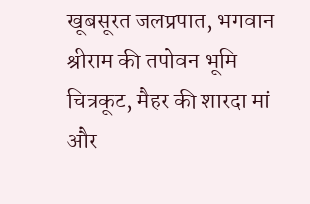खूबसूरत जलप्रपात, भगवान श्रीराम की तपोवन भूमि चित्रकूट, मैहर की शारदा मां और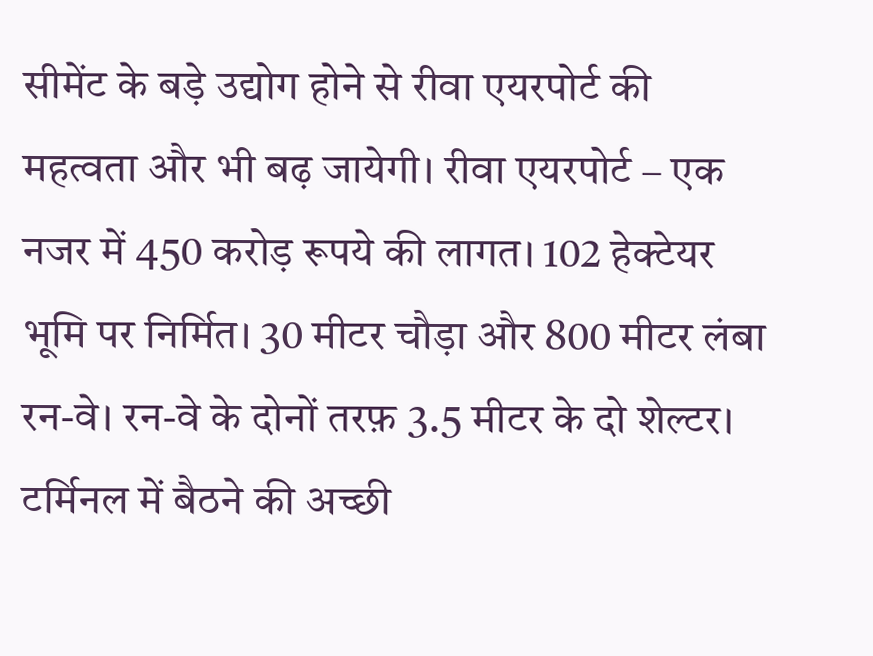सीमेंट के बड़े उद्योग होने से रीवा एयरपोर्ट की महत्वता और भी बढ़ जायेगी। रीवा एयरपोर्ट – एक नजर में 450 करोड़ रूपये की लागत। 102 हेक्टेयर भूमि पर निर्मित। 30 मीटर चौड़ा और 800 मीटर लंबा रन-वे। रन-वे के दोनों तरफ़ 3.5 मीटर के दो शेल्टर। टर्मिनल में बैठने की अच्छी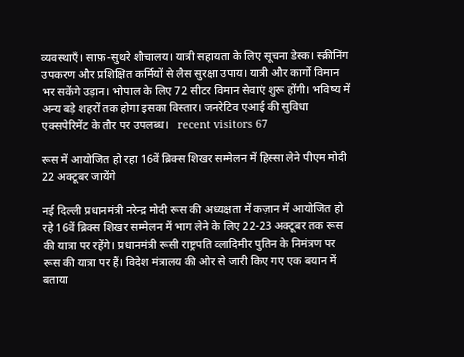व्यवस्थाएँ। साफ़-सुथरे शौचालय। यात्री सहायता के लिए सूचना डेस्क। स्क्रीनिंग उपकरण और प्रशिक्षित कर्मियों से लैस सुरक्षा उपाय। यात्री और कार्गो विमान भर सकेंगे उड़ान। भोपाल के लिए 72 सीटर विमान सेवाएं शुरू होंगी। भविष्य में अन्य बड़े शहरों तक होगा इसका विस्तार। जनरेटिव एआई की सुविधा एक्सपेरिमेंट के तौर पर उपलब्ध।   recent visitors 67

रूस में आयोजित हो रहा 16वें ब्रिक्स शिखर सम्मेलन में हिस्सा लेने पीएम मोदी 22 अक्टूबर जायेंगे

नई दिल्ली प्रधानमंत्री नरेन्द्र मोदी रूस की अध्यक्षता में कज़ान में आयोजित हो रहे 16वें ब्रिक्स शिखर सम्मेलन में भाग लेने के लिए 22-23 अक्टूबर तक रूस की यात्रा पर रहेंगे। प्रधानमंत्री रूसी राष्ट्रपति व्लादिमीर पुतिन के निमंत्रण पर रूस की यात्रा पर हैं। विदेश मंत्रालय की ओर से जारी किए गए एक बयान में बताया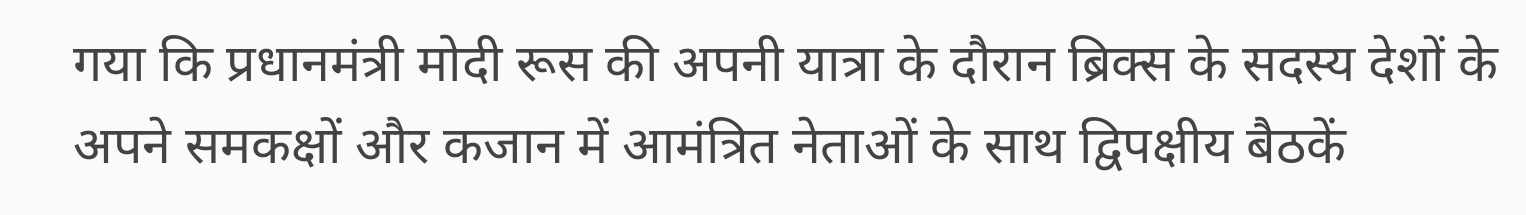गया कि प्रधानमंत्री मोदी रूस की अपनी यात्रा के दौरान ब्रिक्स के सदस्य देशों के अपने समकक्षों और कजान में आमंत्रित नेताओं के साथ द्विपक्षीय बैठकें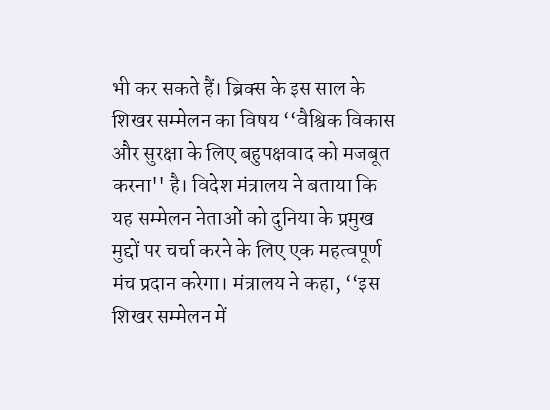भी कर सकते हैं। ब्रिक्स के इस साल के शिखर सम्मेलन का विषय ‘‘वैश्विक विकास और सुरक्षा के लिए बहुपक्षवाद को मजबूत करना'' है। विदेश मंत्रालय ने बताया कि यह सम्मेलन नेताओं को दुनिया के प्रमुख मुद्दों पर चर्चा करने के लिए एक महत्वपूर्ण मंच प्रदान करेगा। मंत्रालय ने कहा, ‘‘इस शिखर सम्मेलन में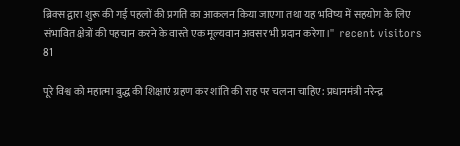ब्रिक्स द्वारा शुरू की गई पहलों की प्रगति का आकलन किया जाएगा तथा यह भविष्य में सहयोग के लिए संभावित क्षेत्रों की पहचान करने के वास्ते एक मूल्यवान अवसर भी प्रदान करेगा।''  recent visitors 81

पूरे विश्व को महात्मा बुद्ध की शिक्षाएं ग्रहण कर शांति की राह पर चलना चाहिए: प्रधानमंत्री नरेन्द्र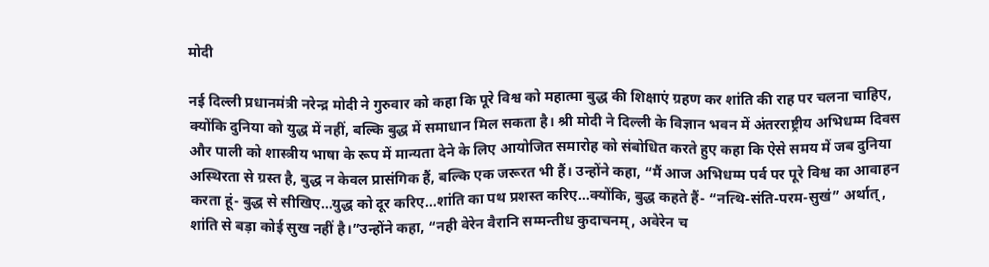मोदी

नई दिल्ली प्रधानमंत्री नरेन्द्र मोदी ने गुरुवार को कहा कि पूरे विश्व को महात्मा बुद्ध की शिक्षाएं ग्रहण कर शांति की राह पर चलना चाहिए, क्योंकि दुनिया को युद्ध में नहीं, बल्कि बुद्ध में समाधान मिल सकता है। श्री मोदी ने दिल्ली के विज्ञान भवन में अंतरराष्ट्रीय अभिधम्म दिवस और पाली को शास्त्रीय भाषा के रूप में मान्यता देने के लिए आयोजित समारोह को संबोधित करते हुए कहा कि ऐसे समय में जब दुनिया अस्थिरता से ग्रस्त है, बुद्ध न केवल प्रासंगिक हैं, बल्कि एक जरूरत भी हैं। उन्होंने कहा, “मैं आज अभिधम्म पर्व पर पूरे विश्व का आवाहन करता हूं- बुद्ध से सीखिए…युद्ध को दूर करिए…शांति का पथ प्रशस्त करिए…क्योंकि, बुद्ध कहते हैं- “नत्थि-संति-परम-सुखं” अर्थात्, शांति से बड़ा कोई सुख नहीं है।”उन्होंने कहा, “नही वेरेन वैरानि सम्मन्तीध कुदाचनम्, अवेरेन च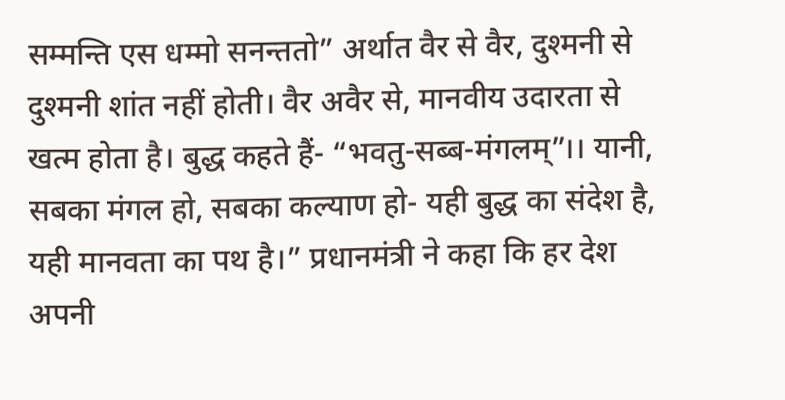सम्मन्ति एस धम्मो सनन्ततो” अर्थात वैर से वैर, दुश्मनी से दुश्मनी शांत नहीं होती। वैर अवैर से, मानवीय उदारता से खत्म होता है। बुद्ध कहते हैं- “भवतु-सब्ब-मंगलम्”।। यानी, सबका मंगल हो, सबका कल्याण हो- यही बुद्ध का संदेश है, यही मानवता का पथ है।” प्रधानमंत्री ने कहा कि हर देश अपनी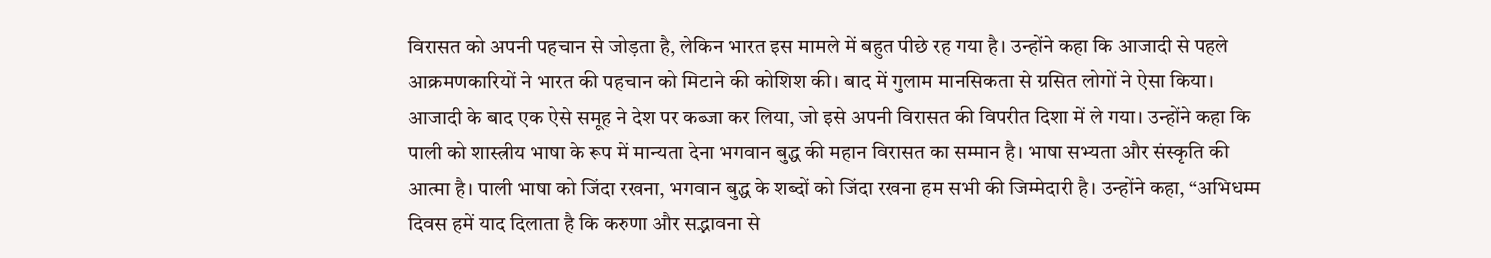विरासत को अपनी पहचान से जोड़ता है, लेकिन भारत इस मामले में बहुत पीछे रह गया है। उन्होंने कहा कि आजादी से पहले आक्रमणकारियों ने भारत की पहचान को मिटाने की कोशिश की। बाद में गुलाम मानसिकता से ग्रसित लोगों ने ऐसा किया। आजादी के बाद एक ऐसे समूह ने देश पर कब्जा कर लिया, जो इसे अपनी विरासत की विपरीत दिशा में ले गया। उन्होंने कहा कि पाली को शास्त्रीय भाषा के रूप में मान्यता देना भगवान बुद्ध की महान विरासत का सम्मान है। भाषा सभ्यता और संस्कृति की आत्मा है। पाली भाषा को जिंदा रखना, भगवान बुद्ध के शब्दों को जिंदा रखना हम सभी की जिम्मेदारी है। उन्होंने कहा, “अभिधम्म दिवस हमें याद दिलाता है कि करुणा और सद्भावना से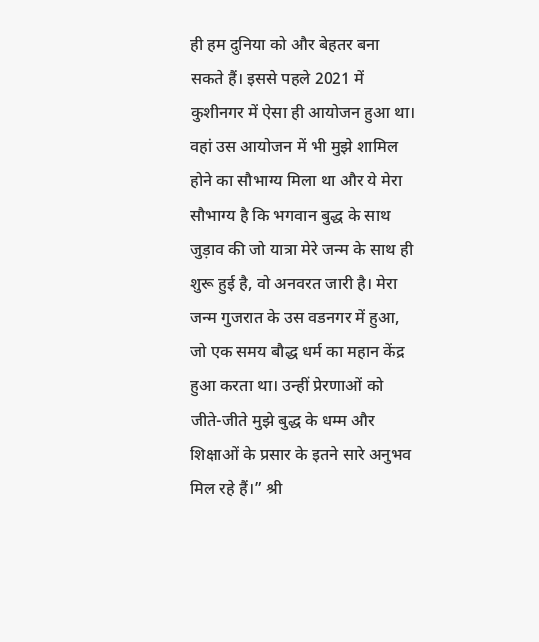ही हम दुनिया को और बेहतर बना सकते हैं। इससे पहले 2021 में कुशीनगर में ऐसा ही आयोजन हुआ था। वहां उस आयोजन में भी मुझे शामिल होने का सौभाग्य मिला था और ये मेरा सौभाग्य है कि भगवान बुद्ध के साथ जुड़ाव की जो यात्रा मेरे जन्म के साथ ही शुरू हुई है, वो अनवरत जारी है। मेरा जन्म गुजरात के उस वडनगर में हुआ, जो एक समय बौद्ध धर्म का महान केंद्र हुआ करता था। उन्हीं प्रेरणाओं को जीते-जीते मुझे बुद्ध के धम्म और शिक्षाओं के प्रसार के इतने सारे अनुभव मिल रहे हैं।” श्री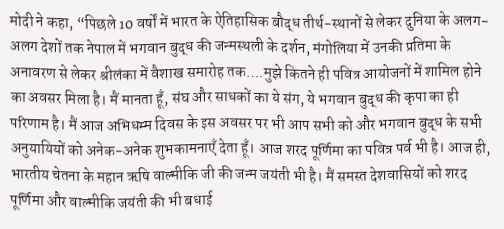मोदी ने कहा, “पिछले 10 वर्षों में भारत के ऐतिहासिक बौद्ध तीर्थ-स्थानों से लेकर दुनिया के अलग-अलग देशों तक नेपाल में भगवान बुद्ध की जन्मस्थली के दर्शन, मंगोलिया में उनकी प्रतिमा के अनावरण से लेकर श्रीलंका में वैशाख समारोह तक….मुझे कितने ही पवित्र आयोजनों में शामिल होने का अवसर मिला है। मैं मानता हूँ, संघ और साधकों का ये संग, ये भगवान बुद्ध की कृपा का ही परिणाम है। मैं आज अभिधम्म दिवस के इस अवसर पर भी आप सभी को और भगवान बुद्ध के सभी अनुयायियों को अनेक-अनेक शुभकामनाएँ देता हूँ। आज शरद पूर्णिमा का पवित्र पर्व भी है। आज ही, भारतीय चेतना के महान ऋषि वाल्मीकि जी की जन्म जयंती भी है। मैं समस्त देशवासियों को शरद पूर्णिमा और वाल्मीकि जयंती की भी बधाई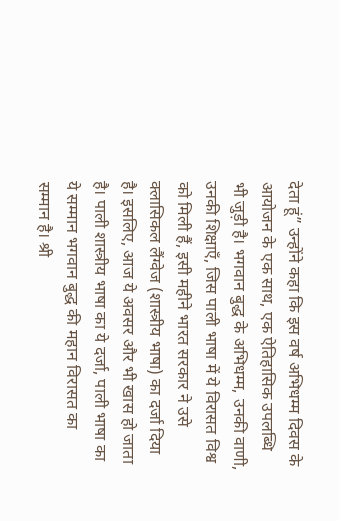देता हूं” उन्होंने कहा कि इस वर्ष अभिधम्म दिवस के आयोजन के एक साथ, एक ऐतिहासिक उपलब्धि भी जुड़ी है। भगवान बुद्ध के अभिधम्म, उनकी वाणी, उनकी शिक्षाएँ, जिस पाली भाषा में ये विरासत विश्व को मिली हैं, इसी महीने भारत सरकार ने उसे क्लासिकल लैंग्वेज (शास्त्रीय भाषा) का दर्जा दिया है। इसलिए, आज ये अवसर और भी खास हो जाता है। पाली शास्त्रीय भाषा का ये दर्जा, पाली भाषा का ये सम्मान भगवान बुद्ध की महान विरासत का सम्मान है। श्री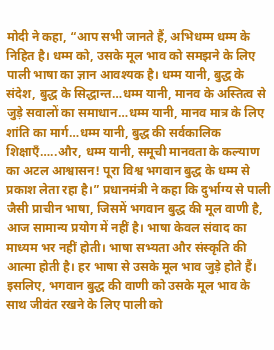मोदी ने कहा, “आप सभी जानते हैं, अभिधम्म धम्म के निहित है। धम्म को, उसके मूल भाव को समझने के लिए पाली भाषा का ज्ञान आवश्यक है। धम्म यानी, बुद्ध के संदेश, बुद्ध के सिद्धान्त…धम्म यानी, मानव के अस्तित्व से जुड़े सवालों का समाधान…धम्म यानी, मानव मात्र के लिए शांति का मार्ग…धम्म यानी, बुद्ध की सर्वकालिक शिक्षाएँ…..और, धम्म यानी, समूची मानवता के कल्याण का अटल आश्वासन! पूरा विश्व भगवान बुद्ध के धम्म से प्रकाश लेता रहा है।” प्रधानमंत्री ने कहा कि दुर्भाग्य से पाली जैसी प्राचीन भाषा, जिसमें भगवान बुद्ध की मूल वाणी है, आज सामान्य प्रयोग में नहीं है। भाषा केवल संवाद का माध्यम भर नहीं होती। भाषा सभ्यता और संस्कृति की आत्मा होती है। हर भाषा से उसके मूल भाव जुड़े होते हैं। इसलिए, भगवान बुद्ध की वाणी को उसके मूल भाव के साथ जीवंत रखने के लिए पाली को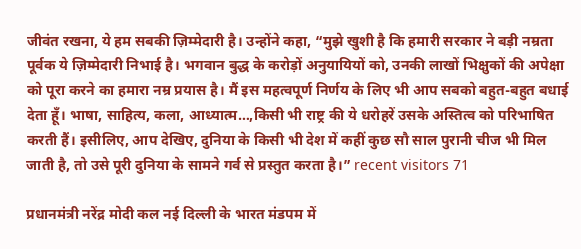जीवंत रखना, ये हम सबकी ज़िम्मेदारी है। उन्होंने कहा, “मुझे खुशी है कि हमारी सरकार ने बड़ी नम्रता पूर्वक ये ज़िम्मेदारी निभाई है। भगवान बुद्ध के करोड़ों अनुयायियों को, उनकी लाखों भिक्षुकों की अपेक्षा को पूरा करने का हमारा नम्र प्रयास है। मैं इस महत्वपूर्ण निर्णय के लिए भी आप सबको बहुत-बहुत बधाई देता हूँ। भाषा, साहित्य, कला, आध्यात्म…,किसी भी राष्ट्र की ये धरोहरें उसके अस्तित्व को परिभाषित करती हैं। इसीलिए, आप देखिए, दुनिया के किसी भी देश में कहीं कुछ सौ साल पुरानी चीज भी मिल जाती है, तो उसे पूरी दुनिया के सामने गर्व से प्रस्तुत करता है।” recent visitors 71

प्रधानमंत्री नरेंद्र मोदी कल नई दिल्ली के भारत मंडपम में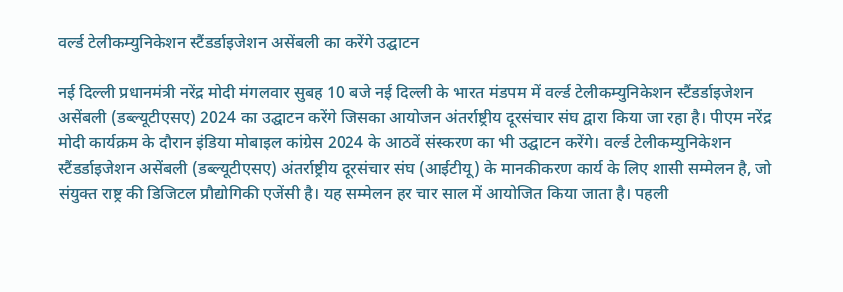वर्ल्ड टेलीकम्युनिकेशन स्टैंडर्डाइजेशन असेंबली का करेंगे उद्घाटन

नई दिल्ली प्रधानमंत्री नरेंद्र मोदी मंगलवार सुबह 10 बजे नई दिल्ली के भारत मंडपम में वर्ल्ड टेलीकम्युनिकेशन स्टैंडर्डाइजेशन असेंबली (डब्ल्यूटीएसए) 2024 का उद्घाटन करेंगे जिसका आयोजन अंतर्राष्ट्रीय दूरसंचार संघ द्वारा किया जा रहा है। पीएम नरेंद्र मोदी कार्यक्रम के दौरान इंडिया मोबाइल कांग्रेस 2024 के आठवें संस्करण का भी उद्घाटन करेंगे। वर्ल्ड टेलीकम्युनिकेशन स्टैंडर्डाइजेशन असेंबली (डब्ल्यूटीएसए) अंतर्राष्ट्रीय दूरसंचार संघ (आईटीयू) के मानकीकरण कार्य के लिए शासी सम्मेलन है, जो संयुक्त राष्ट्र की डिजिटल प्रौद्योगिकी एजेंसी है। यह सम्मेलन हर चार साल में आयोजित किया जाता है। पहली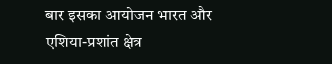बार इसका आयोजन भारत और एशिया-प्रशांत क्षेत्र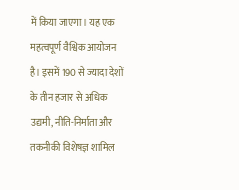में किया जाएगा। यह एक महत्वपूर्ण वैश्विक आयोजन है। इसमें 190 से ज्यादा देशों के तीन हजार से अधिक उद्यमी, नीति-निर्माता और तकनीकी विशेषज्ञ शामिल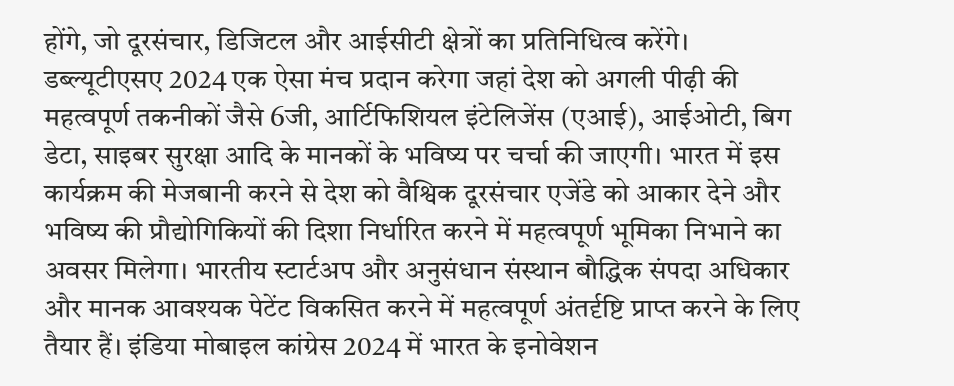होंगे, जो दूरसंचार, डिजिटल और आईसीटी क्षेत्रों का प्रतिनिधित्व करेंगे। डब्ल्यूटीएसए 2024 एक ऐसा मंच प्रदान करेगा जहां देश को अगली पीढ़ी की महत्वपूर्ण तकनीकों जैसे 6जी, आर्टिफिशियल इंटेलिजेंस (एआई), आईओटी, बिग डेटा, साइबर सुरक्षा आदि के मानकों के भविष्य पर चर्चा की जाएगी। भारत में इस कार्यक्रम की मेजबानी करने से देश को वैश्विक दूरसंचार एजेंडे को आकार देने और भविष्य की प्रौद्योगिकियों की दिशा निर्धारित करने में महत्वपूर्ण भूमिका निभाने का अवसर मिलेगा। भारतीय स्टार्टअप और अनुसंधान संस्थान बौद्धिक संपदा अधिकार और मानक आवश्यक पेटेंट विकसित करने में महत्वपूर्ण अंतर्दृष्टि प्राप्त करने के लिए तैयार हैं। इंडिया मोबाइल कांग्रेस 2024 में भारत के इनोवेशन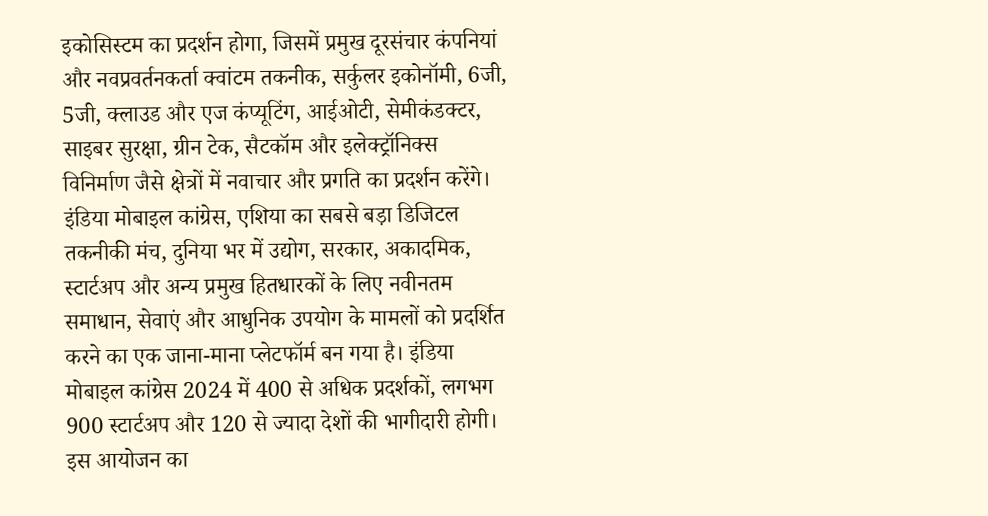इकोसिस्टम का प्रदर्शन होगा, जिसमें प्रमुख दूरसंचार कंपनियां और नवप्रवर्तनकर्ता क्वांटम तकनीक, सर्कुलर इकोनॉमी, 6जी, 5जी, क्लाउड और एज कंप्यूटिंग, आईओटी, सेमीकंडक्टर, साइबर सुरक्षा, ग्रीन टेक, सैटकॉम और इलेक्ट्रॉनिक्स विनिर्माण जैसे क्षेत्रों में नवाचार और प्रगति का प्रदर्शन करेंगे। इंडिया मोबाइल कांग्रेस, एशिया का सबसे बड़ा डिजिटल तकनीकी मंच, दुनिया भर में उद्योग, सरकार, अकादमिक, स्टार्टअप और अन्य प्रमुख हितधारकों के लिए नवीनतम समाधान, सेवाएं और आधुनिक उपयोग के मामलों को प्रदर्शित करने का एक जाना-माना प्लेटफॉर्म बन गया है। इंडिया मोबाइल कांग्रेस 2024 में 400 से अधिक प्रदर्शकों, लगभग 900 स्टार्टअप और 120 से ज्यादा देशों की भागीदारी होगी। इस आयोजन का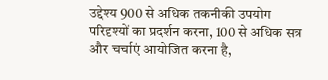उद्देश्य 900 से अधिक तकनीकी उपयोग परिदृश्यों का प्रदर्शन करना, 100 से अधिक सत्र और चर्चाएं आयोजित करना है,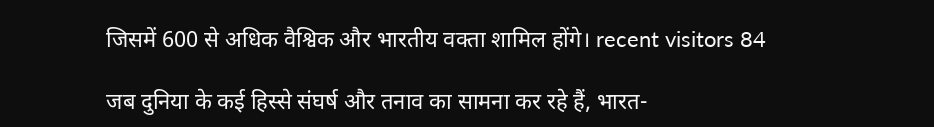जिसमें 600 से अधिक वैश्विक और भारतीय वक्ता शामिल होंगे। recent visitors 84

जब दुनिया के कई हिस्से संघर्ष और तनाव का सामना कर रहे हैं, भारत-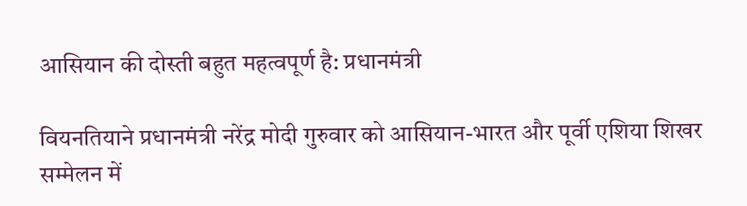आसियान की दोस्ती बहुत महत्वपूर्ण है: प्रधानमंत्री

वियनतियाने प्रधानमंत्री नरेंद्र मोदी गुरुवार को आसियान-भारत और पूर्वी एशिया शिखर सम्मेलन में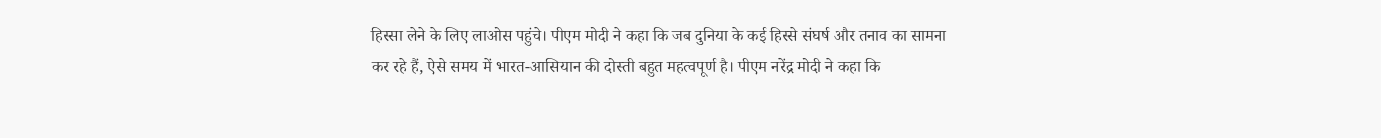हिस्सा लेने के लिए लाओस पहुंचे। पीएम मोदी ने कहा कि जब दुनिया के कई हिस्से संघर्ष और तनाव का सामना कर रहे हैं, ऐसे समय में भारत-आसियान की दोस्ती बहुत महत्वपूर्ण है। पीएम नरेंद्र मोदी ने कहा कि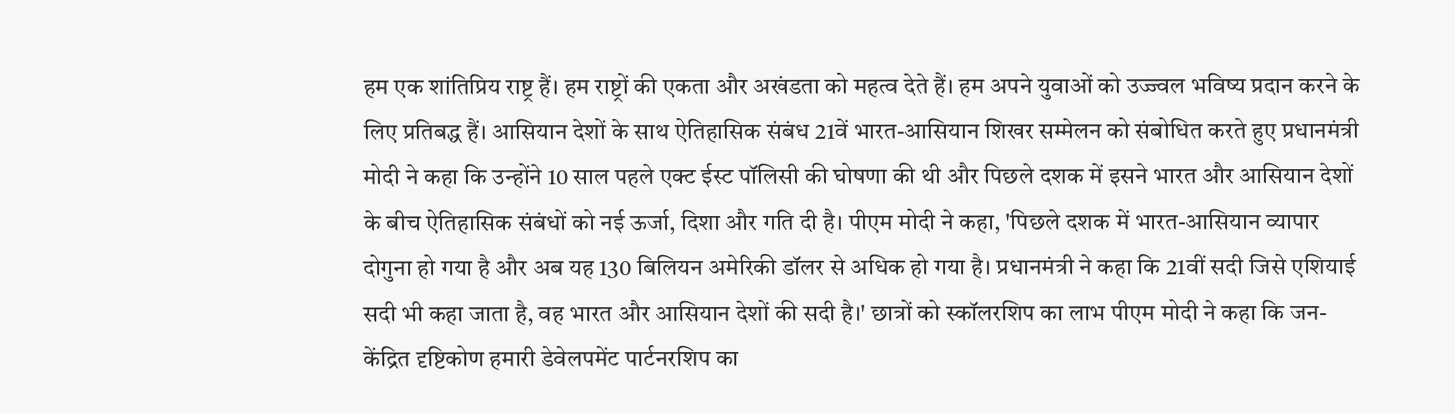हम एक शांतिप्रिय राष्ट्र हैं। हम राष्ट्रों की एकता और अखंडता को महत्व देते हैं। हम अपने युवाओं को उज्ज्वल भविष्य प्रदान करने के लिए प्रतिबद्ध हैं। आसियान देशों के साथ ऐतिहासिक संबंध 21वें भारत-आसियान शिखर सम्मेलन को संबोधित करते हुए प्रधानमंत्री मोदी ने कहा कि उन्होंने 10 साल पहले एक्ट ईस्ट पॉलिसी की घोषणा की थी और पिछले दशक में इसने भारत और आसियान देशों के बीच ऐतिहासिक संबंधों को नई ऊर्जा, दिशा और गति दी है। पीएम मोदी ने कहा, 'पिछले दशक में भारत-आसियान व्यापार दोगुना हो गया है और अब यह 130 बिलियन अमेरिकी डॉलर से अधिक हो गया है। प्रधानमंत्री ने कहा कि 21वीं सदी जिसे एशियाई सदी भी कहा जाता है, वह भारत और आसियान देशों की सदी है।' छात्रों को स्कॉलरशिप का लाभ पीएम मोदी ने कहा कि जन-केंद्रित दृष्टिकोण हमारी डेवेलपमेंट पार्टनरशिप का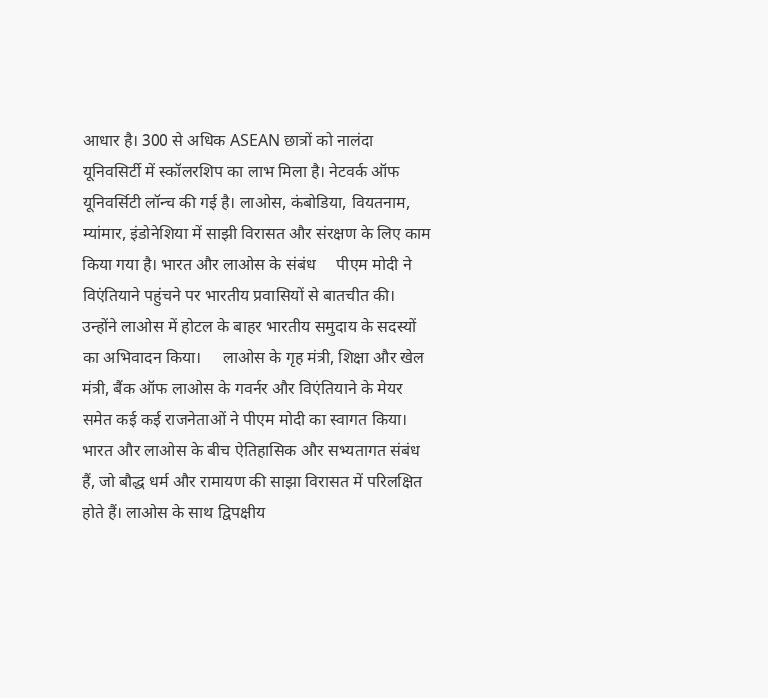आधार है। 300 से अधिक ASEAN छात्रों को नालंदा यूनिवसिर्टी में स्कॉलरशिप का लाभ मिला है। नेटवर्क ऑफ यूनिवर्सिटी लॉन्च की गई है। लाओस, कंबोडिया, वियतनाम, म्यांमार, इंडोनेशिया में साझी विरासत और संरक्षण के लिए काम किया गया है। भारत और लाओस के संबंध     पीएम मोदी ने विएंतियाने पहुंचने पर भारतीय प्रवासियों से बातचीत की। उन्होंने लाओस में होटल के बाहर भारतीय समुदाय के सदस्यों का अभिवादन किया।     लाओस के गृह मंत्री, शिक्षा और खेल मंत्री, बैंक ऑफ लाओस के गवर्नर और विएंतियाने के मेयर समेत कई कई राजनेताओं ने पीएम मोदी का स्वागत किया।     भारत और लाओस के बीच ऐतिहासिक और सभ्यतागत संबंध हैं, जो बौद्ध धर्म और रामायण की साझा विरासत में परिलक्षित होते हैं। लाओस के साथ द्विपक्षीय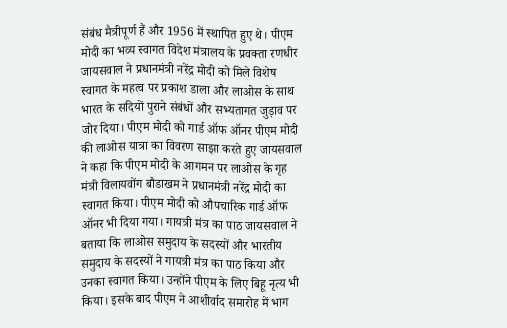संबंध मैत्रीपूर्ण हैं और 1956 में स्थापित हुए थे। पीएम मोदी का भव्य स्वागत विदेश मंत्रालय के प्रवक्ता रणधीर जायसवाल ने प्रधानमंत्री नरेंद्र मोदी को मिले विशेष स्वागत के महत्व पर प्रकाश डाला और लाओस के साथ भारत के सदियों पुराने संबंधों और सभ्यतागत जुड़ाव पर जोर दिया। पीएम मोदी को गार्ड ऑफ ऑनर पीएम मोदी की लाओस यात्रा का विवरण साझा करते हुए जायसवाल ने कहा कि पीएम मोदी के आगमन पर लाओस के गृह मंत्री विलायवोंग बौडाखम ने प्रधानमंत्री नरेंद्र मोदी का स्वागत किया। पीएम मोदी को औपचारिक गार्ड ऑफ ऑनर भी दिया गया। गायत्री मंत्र का पाठ जायसवाल ने बताया कि लाओस समुदाय के सदस्यों और भारतीय समुदाय के सदस्यों ने गायत्री मंत्र का पाठ किया और उनका स्वागत किया। उन्होंने पीएम के लिए बिहू नृत्य भी किया। इसके बाद पीएम ने आशीर्वाद समारोह में भाग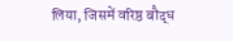लिया, जिसमें वरिष्ठ बौद्ध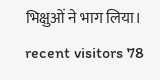भिक्षुओं ने भाग लिया। recent visitors 78